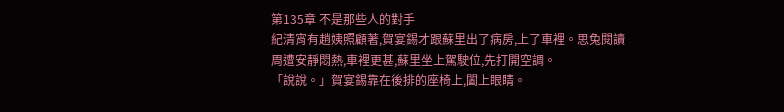第135章 不是那些人的對手
紀清宵有趙姨照顧著,賀宴錫才跟蘇里出了病房,上了車裡。思兔閱讀
周遭安靜悶熱,車裡更甚,蘇里坐上駕駛位,先打開空調。
「說說。」賀宴錫靠在後排的座椅上,闔上眼睛。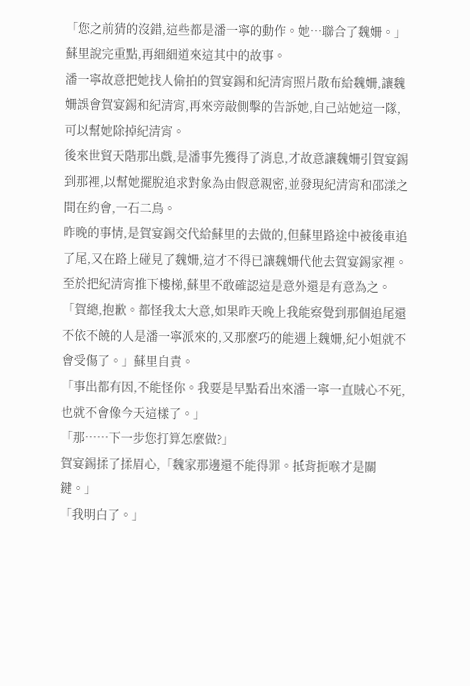「您之前猜的沒錯,這些都是潘一寧的動作。她…聯合了魏姍。」蘇里說完重點,再細細道來這其中的故事。
潘一寧故意把她找人偷拍的賀宴錫和紀清宵照片散布給魏姍,讓魏姍誤會賀宴錫和紀清宵,再來旁敲側擊的告訴她,自己站她這一隊,可以幫她除掉紀清宵。
後來世貿天階那出戲,是潘事先獲得了消息,才故意讓魏姍引賀宴錫到那裡,以幫她擺脫追求對象為由假意親密,並發現紀清宵和邵漾之間在約會,一石二鳥。
昨晚的事情,是賀宴錫交代給蘇里的去做的,但蘇里路途中被後車追了尾,又在路上碰見了魏姍,這才不得已讓魏姍代他去賀宴錫家裡。
至於把紀清宵推下樓梯,蘇里不敢確認這是意外還是有意為之。
「賀總,抱歉。都怪我太大意,如果昨天晚上我能察覺到那個追尾還不依不饒的人是潘一寧派來的,又那麼巧的能遇上魏姍,紀小姐就不會受傷了。」蘇里自責。
「事出都有因,不能怪你。我要是早點看出來潘一寧一直賊心不死,也就不會像今天這樣了。」
「那……下一步您打算怎麼做?」
賀宴錫揉了揉眉心,「魏家那邊還不能得罪。抵背扼喉才是關鍵。」
「我明白了。」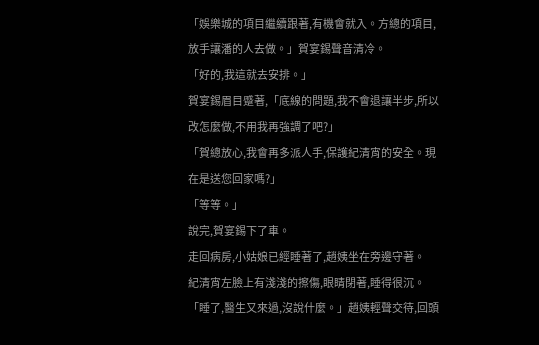「娛樂城的項目繼續跟著,有機會就入。方總的項目,放手讓潘的人去做。」賀宴錫聲音清冷。
「好的,我這就去安排。」
賀宴錫眉目蹙著,「底線的問題,我不會退讓半步,所以改怎麼做,不用我再強調了吧?」
「賀總放心,我會再多派人手,保護紀清宵的安全。現在是送您回家嗎?」
「等等。」
說完,賀宴錫下了車。
走回病房,小姑娘已經睡著了,趙姨坐在旁邊守著。
紀清宵左臉上有淺淺的擦傷,眼睛閉著,睡得很沉。
「睡了,醫生又來過,沒說什麼。」趙姨輕聲交待,回頭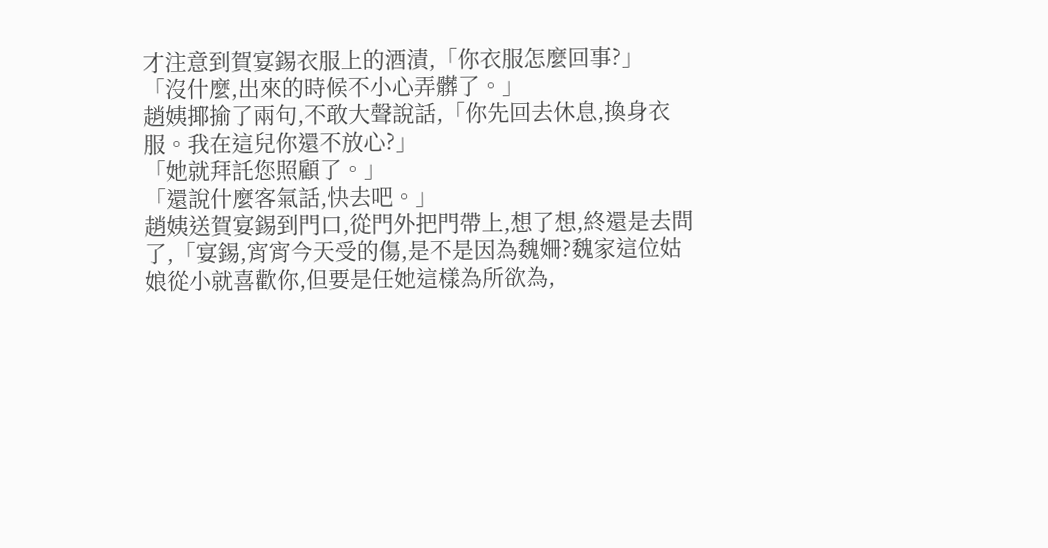才注意到賀宴錫衣服上的酒漬,「你衣服怎麼回事?」
「沒什麼,出來的時候不小心弄髒了。」
趙姨揶揄了兩句,不敢大聲說話,「你先回去休息,換身衣服。我在這兒你還不放心?」
「她就拜託您照顧了。」
「還說什麼客氣話,快去吧。」
趙姨送賀宴錫到門口,從門外把門帶上,想了想,終還是去問了,「宴錫,宵宵今天受的傷,是不是因為魏姍?魏家這位姑娘從小就喜歡你,但要是任她這樣為所欲為,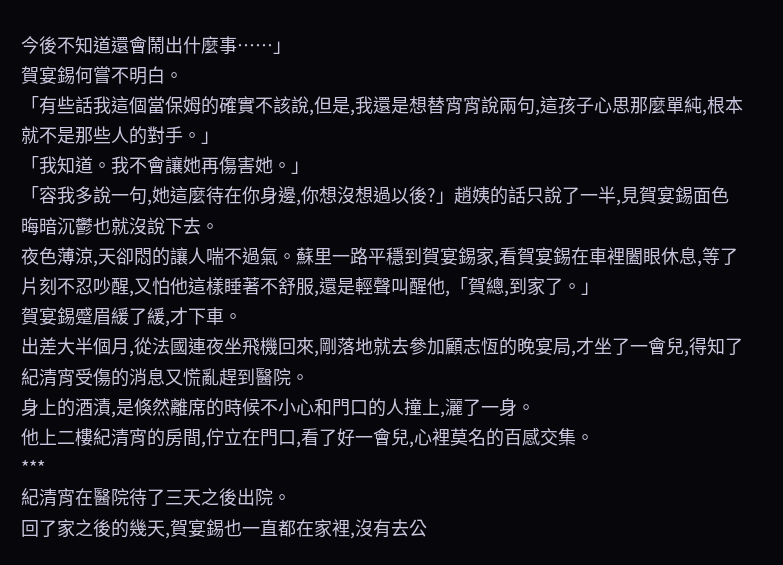今後不知道還會鬧出什麼事……」
賀宴錫何嘗不明白。
「有些話我這個當保姆的確實不該說,但是,我還是想替宵宵說兩句,這孩子心思那麼單純,根本就不是那些人的對手。」
「我知道。我不會讓她再傷害她。」
「容我多說一句,她這麼待在你身邊,你想沒想過以後?」趙姨的話只說了一半,見賀宴錫面色晦暗沉鬱也就沒說下去。
夜色薄涼,天卻悶的讓人喘不過氣。蘇里一路平穩到賀宴錫家,看賀宴錫在車裡闔眼休息,等了片刻不忍吵醒,又怕他這樣睡著不舒服,還是輕聲叫醒他,「賀總,到家了。」
賀宴錫蹙眉緩了緩,才下車。
出差大半個月,從法國連夜坐飛機回來,剛落地就去參加顧志恆的晚宴局,才坐了一會兒,得知了紀清宵受傷的消息又慌亂趕到醫院。
身上的酒漬,是倏然離席的時候不小心和門口的人撞上,灑了一身。
他上二樓紀清宵的房間,佇立在門口,看了好一會兒,心裡莫名的百感交集。
***
紀清宵在醫院待了三天之後出院。
回了家之後的幾天,賀宴錫也一直都在家裡,沒有去公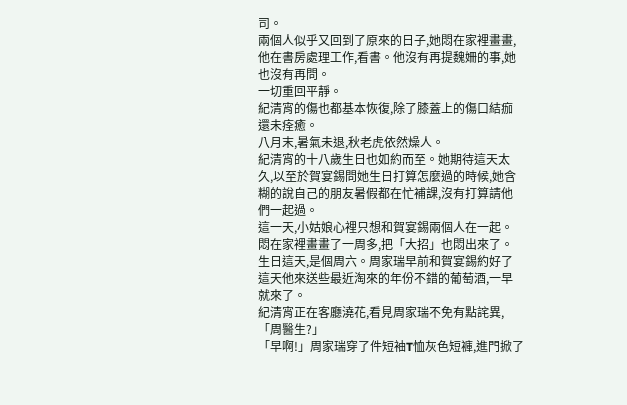司。
兩個人似乎又回到了原來的日子,她悶在家裡畫畫,他在書房處理工作,看書。他沒有再提魏姍的事,她也沒有再問。
一切重回平靜。
紀清宵的傷也都基本恢復,除了膝蓋上的傷口結痂還未痊癒。
八月末,暑氣未退,秋老虎依然燥人。
紀清宵的十八歲生日也如約而至。她期待這天太久,以至於賀宴錫問她生日打算怎麼過的時候,她含糊的說自己的朋友暑假都在忙補課,沒有打算請他們一起過。
這一天,小姑娘心裡只想和賀宴錫兩個人在一起。悶在家裡畫畫了一周多,把「大招」也悶出來了。
生日這天,是個周六。周家瑞早前和賀宴錫約好了這天他來送些最近淘來的年份不錯的葡萄酒,一早就來了。
紀清宵正在客廳澆花,看見周家瑞不免有點詫異,「周醫生?」
「早啊!」周家瑞穿了件短袖T恤灰色短褲,進門掀了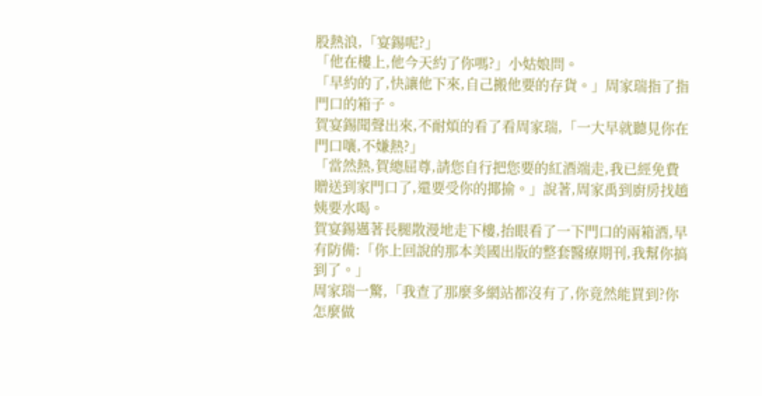股熱浪,「宴錫呢?」
「他在樓上,他今天約了你嗎?」小姑娘問。
「早約的了,快讓他下來,自己搬他要的存貨。」周家瑞指了指門口的箱子。
賀宴錫聞聲出來,不耐煩的看了看周家瑞,「一大早就聽見你在門口嚷,不嫌熱?」
「當然熱,賀總屈尊,請您自行把您要的紅酒端走,我已經免費贈送到家門口了,還要受你的揶揄。」說著,周家禹到廚房找趙姨要水喝。
賀宴錫邁著長腿散漫地走下樓,抬眼看了一下門口的兩箱酒,早有防備:「你上回說的那本美國出版的整套醫療期刊,我幫你搞到了。」
周家瑞一驚,「我查了那麼多網站都沒有了,你竟然能買到?你怎麼做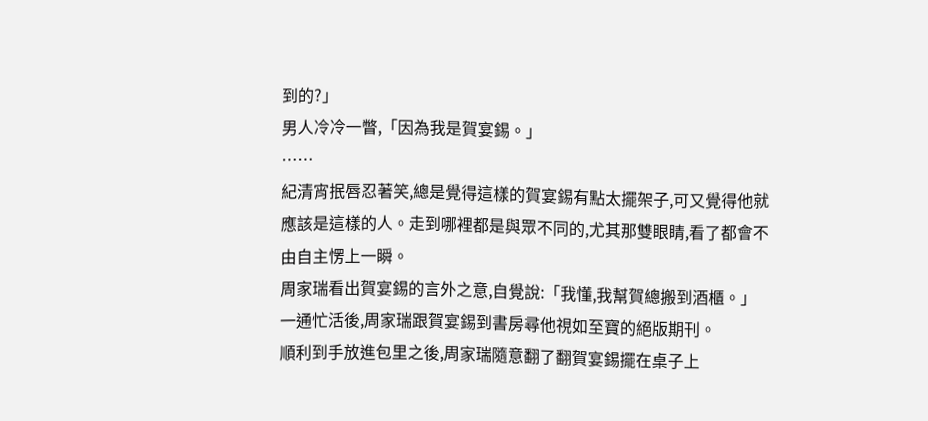到的?」
男人冷冷一瞥,「因為我是賀宴錫。」
……
紀清宵抿唇忍著笑,總是覺得這樣的賀宴錫有點太擺架子,可又覺得他就應該是這樣的人。走到哪裡都是與眾不同的,尤其那雙眼睛,看了都會不由自主愣上一瞬。
周家瑞看出賀宴錫的言外之意,自覺說:「我懂,我幫賀總搬到酒櫃。」
一通忙活後,周家瑞跟賀宴錫到書房尋他視如至寶的絕版期刊。
順利到手放進包里之後,周家瑞隨意翻了翻賀宴錫擺在桌子上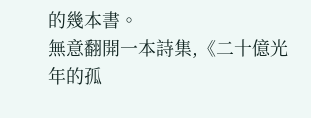的幾本書。
無意翻開一本詩集,《二十億光年的孤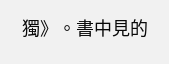獨》。書中見的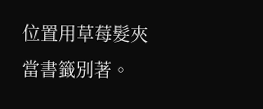位置用草莓髮夾當書籤別著。